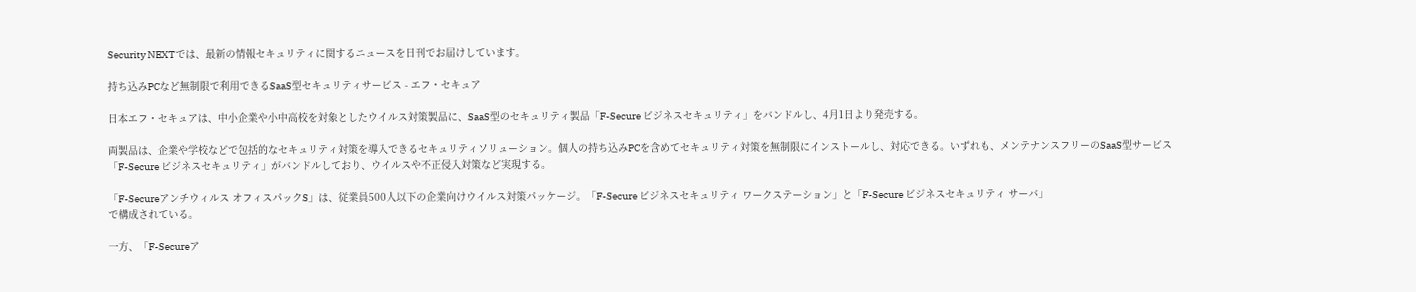Security NEXTでは、最新の情報セキュリティに関するニュースを日刊でお届けしています。

持ち込みPCなど無制限で利用できるSaaS型セキュリティサービス - エフ・セキュア

日本エフ・セキュアは、中小企業や小中高校を対象としたウイルス対策製品に、SaaS型のセキュリティ製品「F-Secure ビジネスセキュリティ」をバンドルし、4月1日より発売する。

両製品は、企業や学校などで包括的なセキュリティ対策を導入できるセキュリティソリューション。個人の持ち込みPCを含めてセキュリティ対策を無制限にインストールし、対応できる。いずれも、メンテナンスフリーのSaaS型サービス「F-Secure ビジネスセキュリティ」がバンドルしており、ウイルスや不正侵入対策など実現する。

「F-Secureアンチウィルス オフィスパックS」は、従業員500人以下の企業向けウイルス対策パッケージ。「F-Secure ビジネスセキュリティ ワークステーション」と「F-Secure ビジネスセキュリティ サーバ」
で構成されている。

一方、「F-Secureア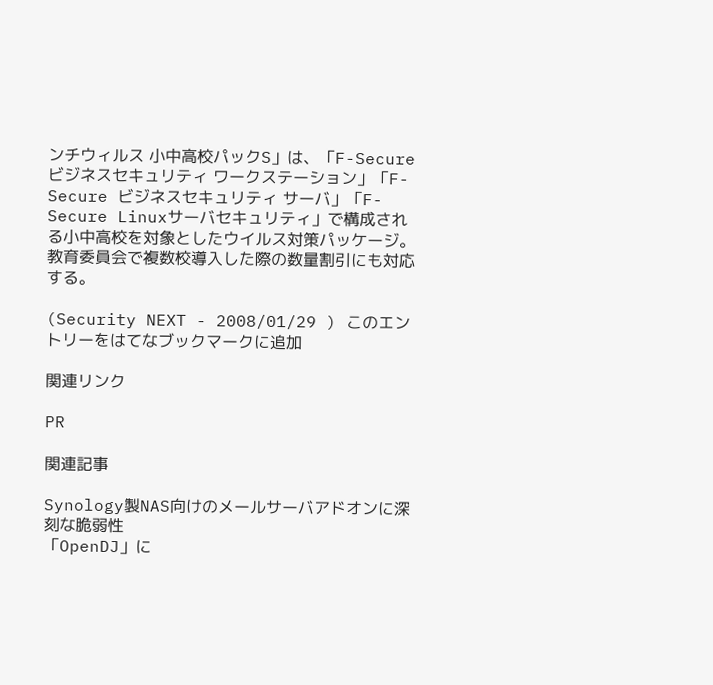ンチウィルス 小中高校パックS」は、「F-Secure ビジネスセキュリティ ワークステーション」「F-Secure ビジネスセキュリティ サーバ」「F-Secure Linuxサーバセキュリティ」で構成される小中高校を対象としたウイルス対策パッケージ。教育委員会で複数校導入した際の数量割引にも対応する。

(Security NEXT - 2008/01/29 ) このエントリーをはてなブックマークに追加

関連リンク

PR

関連記事

Synology製NAS向けのメールサーバアドオンに深刻な脆弱性
「OpenDJ」に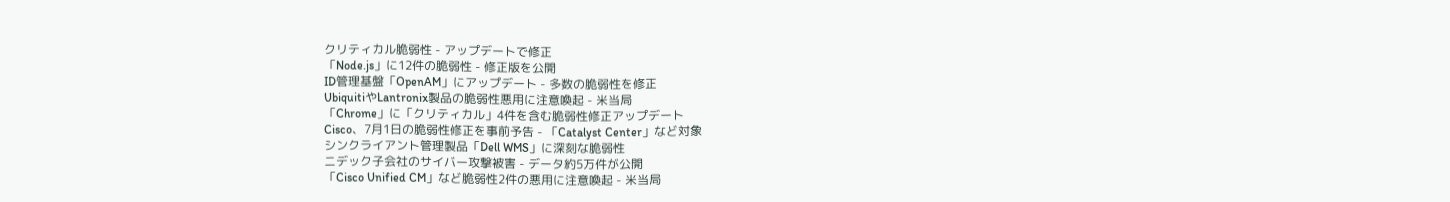クリティカル脆弱性 - アップデートで修正
「Node.js」に12件の脆弱性 - 修正版を公開
ID管理基盤「OpenAM」にアップデート - 多数の脆弱性を修正
UbiquitiやLantronix製品の脆弱性悪用に注意喚起 - 米当局
「Chrome」に「クリティカル」4件を含む脆弱性修正アップデート
Cisco、7月1日の脆弱性修正を事前予告 - 「Catalyst Center」など対象
シンクライアント管理製品「Dell WMS」に深刻な脆弱性
ニデック子会社のサイバー攻撃被害 - データ約5万件が公開
「Cisco Unified CM」など脆弱性2件の悪用に注意喚起 - 米当局